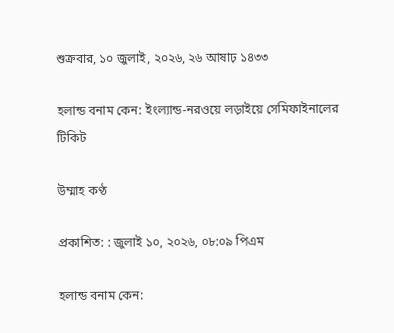শুক্রবার, ১০ জুলাই, ২০২৬, ২৬ আষাঢ় ১৪৩৩

হলান্ড বনাম কেন: ইংল্যান্ড-নরওয়ে লড়াইয়ে সেমিফাইনালের টিকিট

উম্মাহ কণ্ঠ

প্রকাশিত: : জুলাই ১০, ২০২৬, ০৮:০৯ পিএম

হলান্ড বনাম কেন: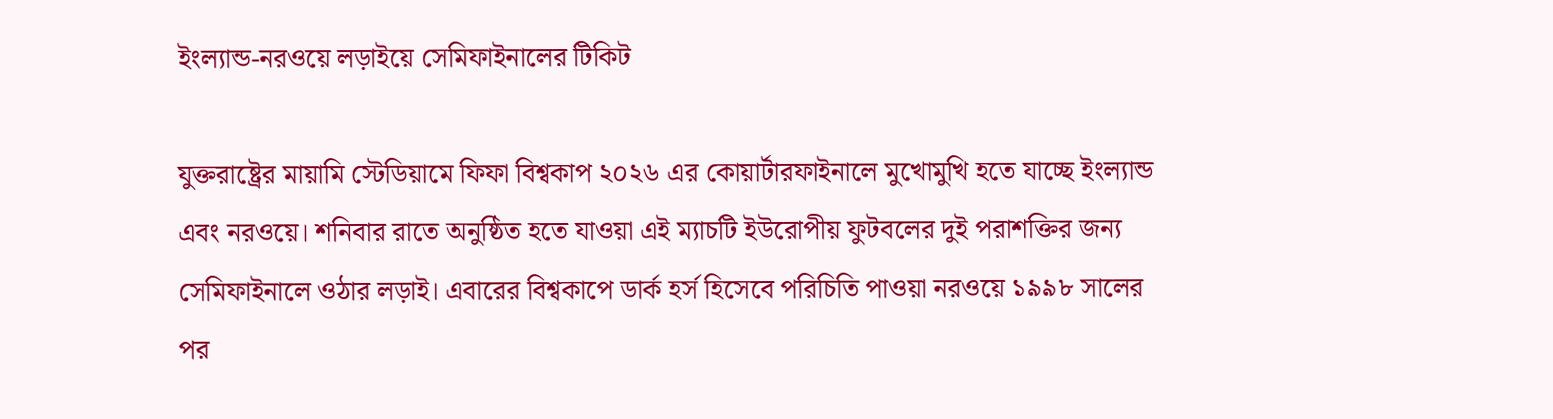ইংল্যান্ড-নরওয়ে লড়াইয়ে সেমিফাইনালের টিকিট

যুক্তরাষ্ট্রের মায়ামি স্টেডিয়ামে ফিফা বিশ্বকাপ ২০২৬ এর কোয়ার্টারফাইনালে মুখোমুখি হতে যাচ্ছে ইংল্যান্ড এবং নরওয়ে। শনিবার রাতে অনুষ্ঠিত হতে যাওয়া এই ম্যাচটি ইউরোপীয় ফুটবলের দুই পরাশক্তির জন্য সেমিফাইনালে ওঠার লড়াই। এবারের বিশ্বকাপে ডার্ক হর্স হিসেবে পরিচিতি পাওয়া নরওয়ে ১৯৯৮ সালের পর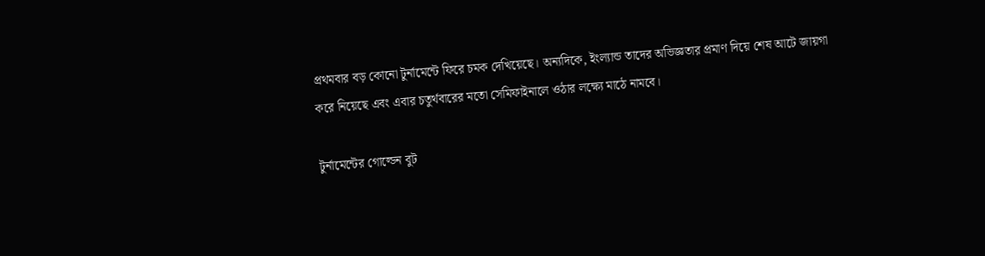প্রথমবার বড় কোনো টুর্নামেন্টে ফিরে চমক দেখিয়েছে। অন্যদিকে, ইংল্যান্ড তাদের অভিজ্ঞতার প্রমাণ দিয়ে শেষ আটে জায়গা করে নিয়েছে এবং এবার চতুর্থবারের মতো সেমিফাইনালে ওঠার লক্ষ্যে মাঠে নামবে।

টুর্নামেন্টের গোল্ডেন বুট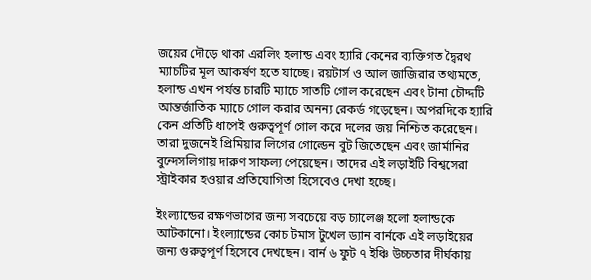জয়ের দৌড়ে থাকা এরলিং হলান্ড এবং হ্যারি কেনের ব্যক্তিগত দ্বৈরথ ম্যাচটির মূল আকর্ষণ হতে যাচ্ছে। রয়টার্স ও আল জাজিরার তথ্যমতে, হলান্ড এখন পর্যন্ত চারটি ম্যাচে সাতটি গোল করেছেন এবং টানা চৌদ্দটি আন্তর্জাতিক ম্যাচে গোল করার অনন্য রেকর্ড গড়েছেন। অপরদিকে হ্যারি কেন প্রতিটি ধাপেই গুরুত্বপূর্ণ গোল করে দলের জয় নিশ্চিত করেছেন। তারা দুজনেই প্রিমিয়ার লিগের গোল্ডেন বুট জিতেছেন এবং জার্মানির বুন্দেসলিগায় দারুণ সাফল্য পেয়েছেন। তাদের এই লড়াইটি বিশ্বসেরা স্ট্রাইকার হওয়ার প্রতিযোগিতা হিসেবেও দেখা হচ্ছে।

ইংল্যান্ডের রক্ষণভাগের জন্য সবচেয়ে বড় চ্যালেঞ্জ হলো হলান্ডকে আটকানো। ইংল্যান্ডের কোচ টমাস টুখেল ড্যান বার্নকে এই লড়াইয়ের জন্য গুরুত্বপূর্ণ হিসেবে দেখছেন। বার্ন ৬ ফুট ৭ ইঞ্চি উচ্চতার দীর্ঘকায়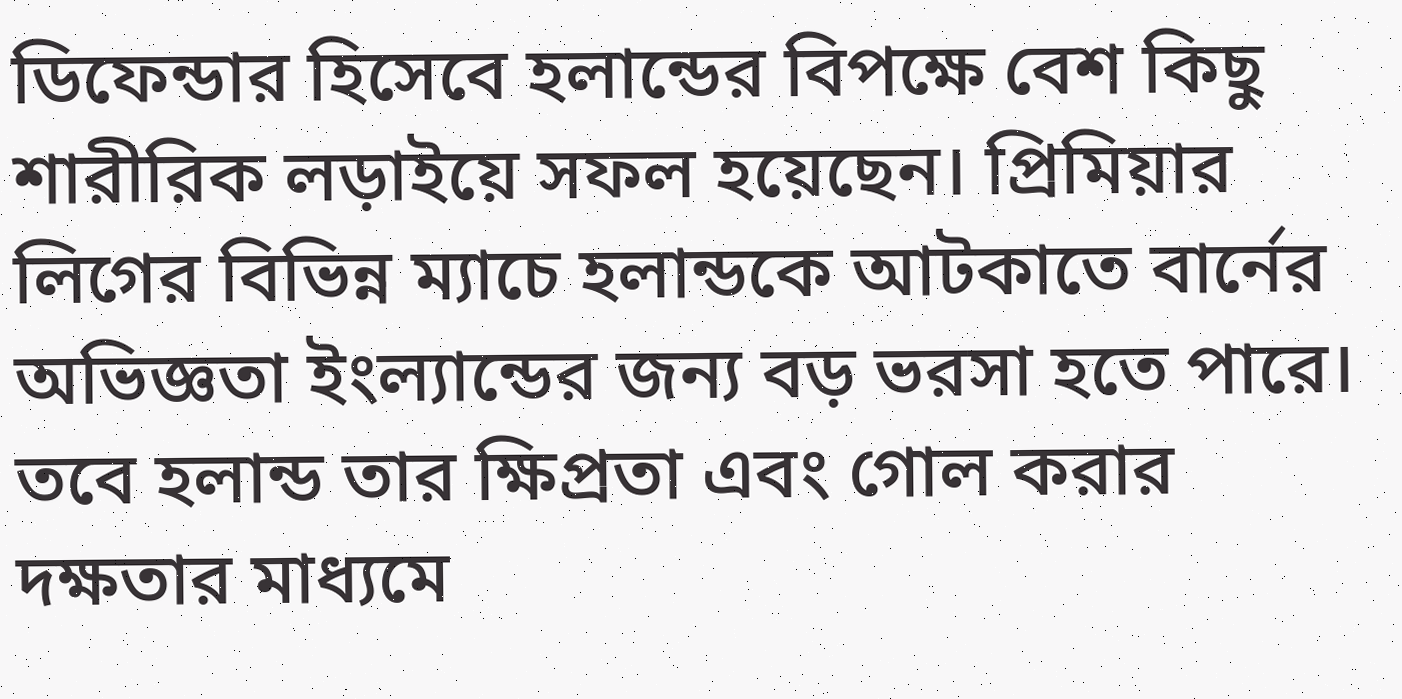ডিফেন্ডার হিসেবে হলান্ডের বিপক্ষে বেশ কিছু শারীরিক লড়াইয়ে সফল হয়েছেন। প্রিমিয়ার লিগের বিভিন্ন ম্যাচে হলান্ডকে আটকাতে বার্নের অভিজ্ঞতা ইংল্যান্ডের জন্য বড় ভরসা হতে পারে। তবে হলান্ড তার ক্ষিপ্রতা এবং গোল করার দক্ষতার মাধ্যমে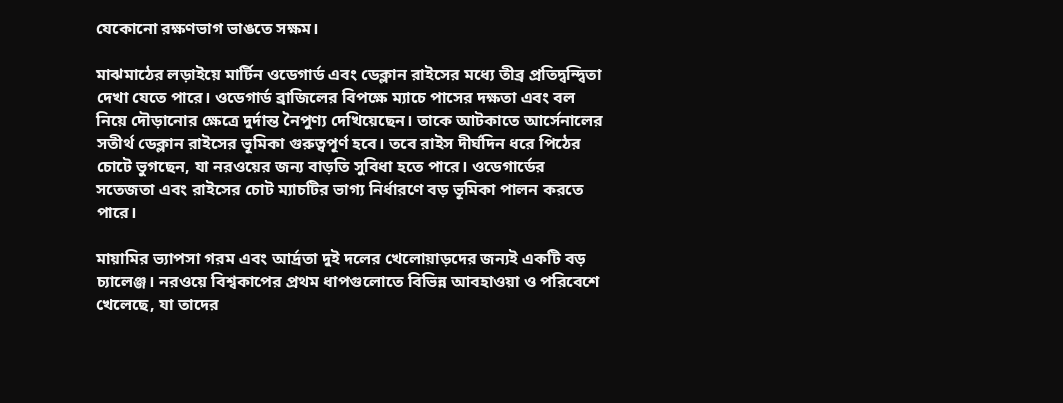যেকোনো রক্ষণভাগ ভাঙতে সক্ষম।

মাঝমাঠের লড়াইয়ে মার্টিন ওডেগার্ড এবং ডেক্লান রাইসের মধ্যে তীব্র প্রতিদ্বন্দ্বিতা দেখা যেতে পারে। ওডেগার্ড ব্রাজিলের বিপক্ষে ম্যাচে পাসের দক্ষতা এবং বল নিয়ে দৌড়ানোর ক্ষেত্রে দুর্দান্ত নৈপুণ্য দেখিয়েছেন। তাকে আটকাতে আর্সেনালের সতীর্থ ডেক্লান রাইসের ভূমিকা গুরুত্বপূর্ণ হবে। তবে রাইস দীর্ঘদিন ধরে পিঠের চোটে ভুগছেন, যা নরওয়ের জন্য বাড়তি সুবিধা হতে পারে। ওডেগার্ডের সতেজতা এবং রাইসের চোট ম্যাচটির ভাগ্য নির্ধারণে বড় ভূমিকা পালন করতে পারে।

মায়ামির ভ্যাপসা গরম এবং আর্দ্রতা দুই দলের খেলোয়াড়দের জন্যই একটি বড় চ্যালেঞ্জ। নরওয়ে বিশ্বকাপের প্রথম ধাপগুলোতে বিভিন্ন আবহাওয়া ও পরিবেশে খেলেছে, যা তাদের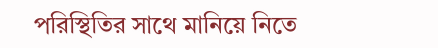পরিস্থিতির সাথে মানিয়ে নিতে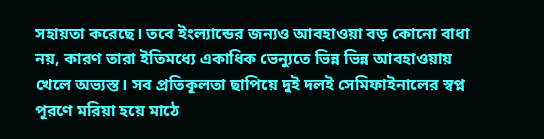সহায়তা করেছে। তবে ইংল্যান্ডের জন্যও আবহাওয়া বড় কোনো বাধা নয়, কারণ তারা ইতিমধ্যে একাধিক ভেন্যুতে ভিন্ন ভিন্ন আবহাওয়ায় খেলে অভ্যস্ত। সব প্রতিকূলতা ছাপিয়ে দুই দলই সেমিফাইনালের স্বপ্ন পূরণে মরিয়া হয়ে মাঠে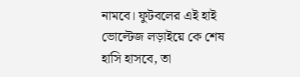নামবে। ফুটবলের এই হাই ভোল্টেজ লড়াইয়ে কে শেষ হাসি হাসবে, তা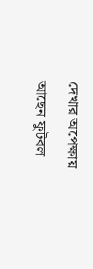দেখার অপেক্ষায় আছেন ফুটবল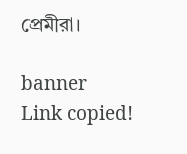প্রেমীরা।

banner
Link copied!